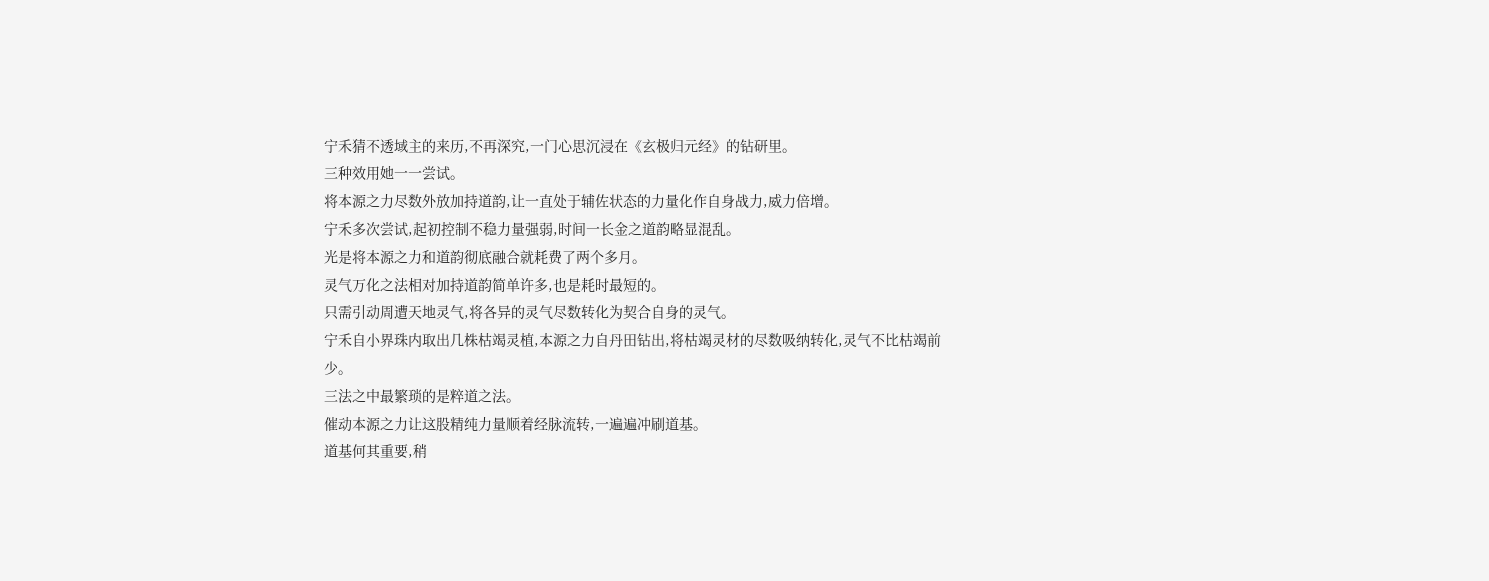宁禾猜不透域主的来历,不再深究,一门心思沉浸在《玄极归元经》的钻研里。
三种效用她一一尝试。
将本源之力尽数外放加持道韵,让一直处于辅佐状态的力量化作自身战力,威力倍增。
宁禾多次尝试,起初控制不稳力量强弱,时间一长金之道韵略显混乱。
光是将本源之力和道韵彻底融合就耗费了两个多月。
灵气万化之法相对加持道韵简单许多,也是耗时最短的。
只需引动周遭天地灵气,将各异的灵气尽数转化为契合自身的灵气。
宁禾自小界珠内取出几株枯竭灵植,本源之力自丹田钻出,将枯竭灵材的尽数吸纳转化,灵气不比枯竭前少。
三法之中最繁琐的是粹道之法。
催动本源之力让这股精纯力量顺着经脉流转,一遍遍冲刷道基。
道基何其重要,稍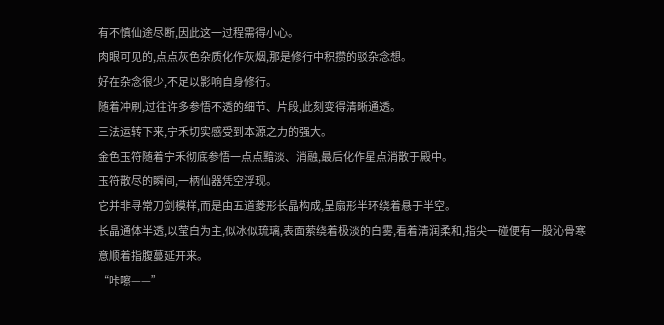有不慎仙途尽断,因此这一过程需得小心。
肉眼可见的,点点灰色杂质化作灰烟,那是修行中积攒的驳杂念想。
好在杂念很少,不足以影响自身修行。
随着冲刷,过往许多参悟不透的细节、片段,此刻变得清晰通透。
三法运转下来,宁禾切实感受到本源之力的强大。
金色玉符随着宁禾彻底参悟一点点黯淡、消融,最后化作星点消散于殿中。
玉符散尽的瞬间,一柄仙器凭空浮现。
它并非寻常刀剑模样,而是由五道菱形长晶构成,呈扇形半环绕着悬于半空。
长晶通体半透,以莹白为主,似冰似琉璃,表面萦绕着极淡的白雾,看着清润柔和,指尖一碰便有一股沁骨寒意顺着指腹蔓延开来。
“咔嚓——”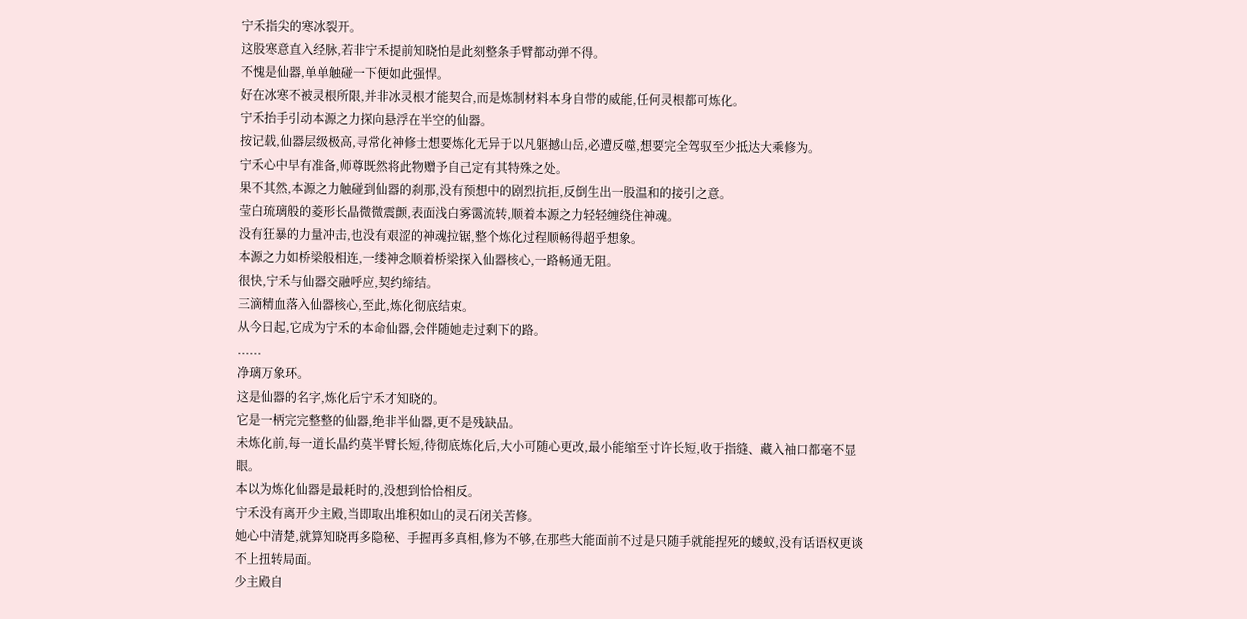宁禾指尖的寒冰裂开。
这股寒意直入经脉,若非宁禾提前知晓怕是此刻整条手臂都动弹不得。
不愧是仙器,单单触碰一下便如此强悍。
好在冰寒不被灵根所限,并非冰灵根才能契合,而是炼制材料本身自带的威能,任何灵根都可炼化。
宁禾抬手引动本源之力探向悬浮在半空的仙器。
按记载,仙器层级极高,寻常化神修士想要炼化无异于以凡躯撼山岳,必遭反噬,想要完全驾驭至少抵达大乘修为。
宁禾心中早有准备,师尊既然将此物赠予自己定有其特殊之处。
果不其然,本源之力触碰到仙器的刹那,没有预想中的剧烈抗拒,反倒生出一股温和的接引之意。
莹白琉璃般的菱形长晶微微震颤,表面浅白雾霭流转,顺着本源之力轻轻缠绕住神魂。
没有狂暴的力量冲击,也没有艰涩的神魂拉锯,整个炼化过程顺畅得超乎想象。
本源之力如桥梁般相连,一缕神念顺着桥梁探入仙器核心,一路畅通无阻。
很快,宁禾与仙器交融呼应,契约缔结。
三滴精血落入仙器核心,至此,炼化彻底结束。
从今日起,它成为宁禾的本命仙器,会伴随她走过剩下的路。
......
净璃万象环。
这是仙器的名字,炼化后宁禾才知晓的。
它是一柄完完整整的仙器,绝非半仙器,更不是残缺品。
未炼化前,每一道长晶约莫半臂长短,待彻底炼化后,大小可随心更改,最小能缩至寸许长短,收于指缝、藏入袖口都毫不显眼。
本以为炼化仙器是最耗时的,没想到恰恰相反。
宁禾没有离开少主殿,当即取出堆积如山的灵石闭关苦修。
她心中清楚,就算知晓再多隐秘、手握再多真相,修为不够,在那些大能面前不过是只随手就能捏死的蝼蚁,没有话语权更谈不上扭转局面。
少主殿自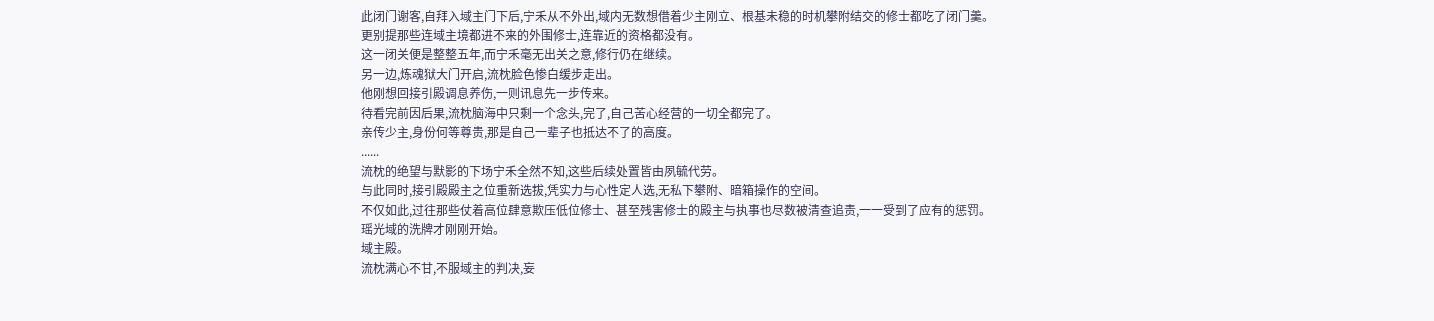此闭门谢客,自拜入域主门下后,宁禾从不外出,域内无数想借着少主刚立、根基未稳的时机攀附结交的修士都吃了闭门羹。
更别提那些连域主境都进不来的外围修士,连靠近的资格都没有。
这一闭关便是整整五年,而宁禾毫无出关之意,修行仍在继续。
另一边,炼魂狱大门开启,流枕脸色惨白缓步走出。
他刚想回接引殿调息养伤,一则讯息先一步传来。
待看完前因后果,流枕脑海中只剩一个念头,完了,自己苦心经营的一切全都完了。
亲传少主,身份何等尊贵,那是自己一辈子也抵达不了的高度。
......
流枕的绝望与默影的下场宁禾全然不知,这些后续处置皆由夙毓代劳。
与此同时,接引殿殿主之位重新选拔,凭实力与心性定人选,无私下攀附、暗箱操作的空间。
不仅如此,过往那些仗着高位肆意欺压低位修士、甚至残害修士的殿主与执事也尽数被清查追责,一一受到了应有的惩罚。
瑶光域的洗牌才刚刚开始。
域主殿。
流枕满心不甘,不服域主的判决,妄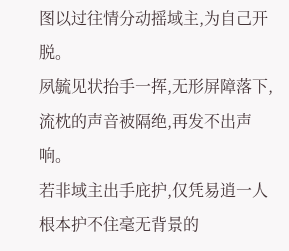图以过往情分动摇域主,为自己开脱。
夙毓见状抬手一挥,无形屏障落下,流枕的声音被隔绝,再发不出声响。
若非域主出手庇护,仅凭易逍一人根本护不住毫无背景的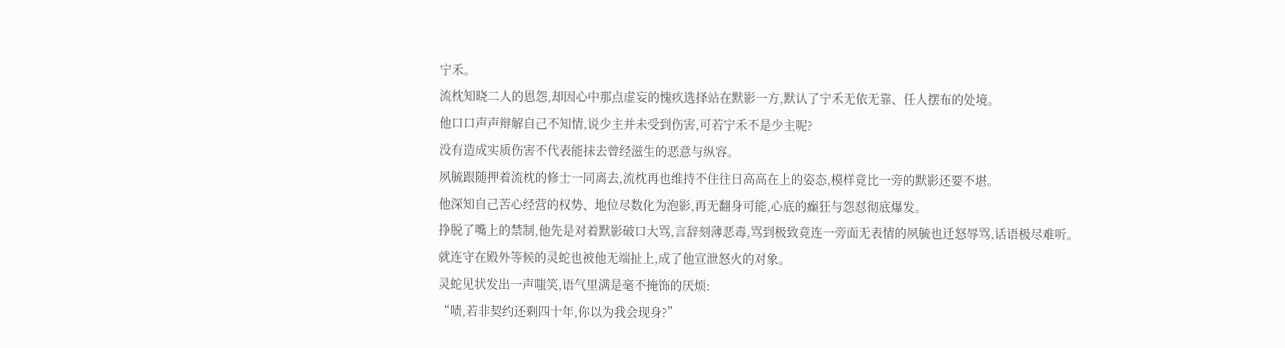宁禾。
流枕知晓二人的恩怨,却因心中那点虚妄的愧疚选择站在默影一方,默认了宁禾无依无靠、任人摆布的处境。
他口口声声辩解自己不知情,说少主并未受到伤害,可若宁禾不是少主呢?
没有造成实质伤害不代表能抹去曾经滋生的恶意与纵容。
夙毓跟随押着流枕的修士一同离去,流枕再也维持不住往日高高在上的姿态,模样竟比一旁的默影还要不堪。
他深知自己苦心经营的权势、地位尽数化为泡影,再无翻身可能,心底的癫狂与怨怼彻底爆发。
挣脱了嘴上的禁制,他先是对着默影破口大骂,言辞刻薄恶毒,骂到极致竟连一旁面无表情的夙毓也迁怒辱骂,话语极尽难听。
就连守在殿外等候的灵蛇也被他无端扯上,成了他宣泄怒火的对象。
灵蛇见状发出一声嗤笑,语气里满是毫不掩饰的厌烦:
“啧,若非契约还剩四十年,你以为我会现身?”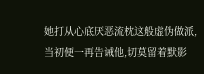她打从心底厌恶流枕这般虚伪做派,当初便一再告诫他,切莫留着默影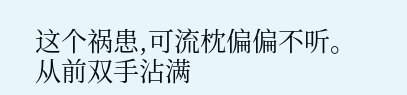这个祸患,可流枕偏偏不听。
从前双手沾满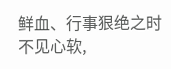鲜血、行事狠绝之时不见心软,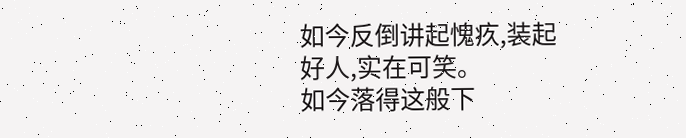如今反倒讲起愧疚,装起好人,实在可笑。
如今落得这般下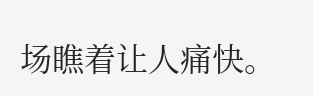场瞧着让人痛快。